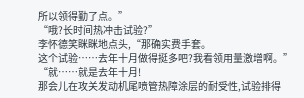所以领得勤了点。”
“哦?长时间热冲击试验?”
李怀德笑眯眯地点头,“那确实费手套。
这个试验……去年十月做得挺多吧?我看领用量激增啊。”
“就……就是去年十月!
那会儿在攻关发动机尾喷管热障涂层的耐受性,试验排得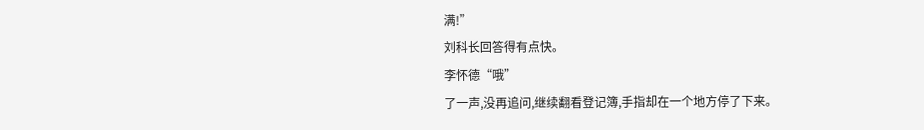满!”
刘科长回答得有点快。
李怀德“哦”
了一声,没再追问,继续翻看登记簿,手指却在一个地方停了下来。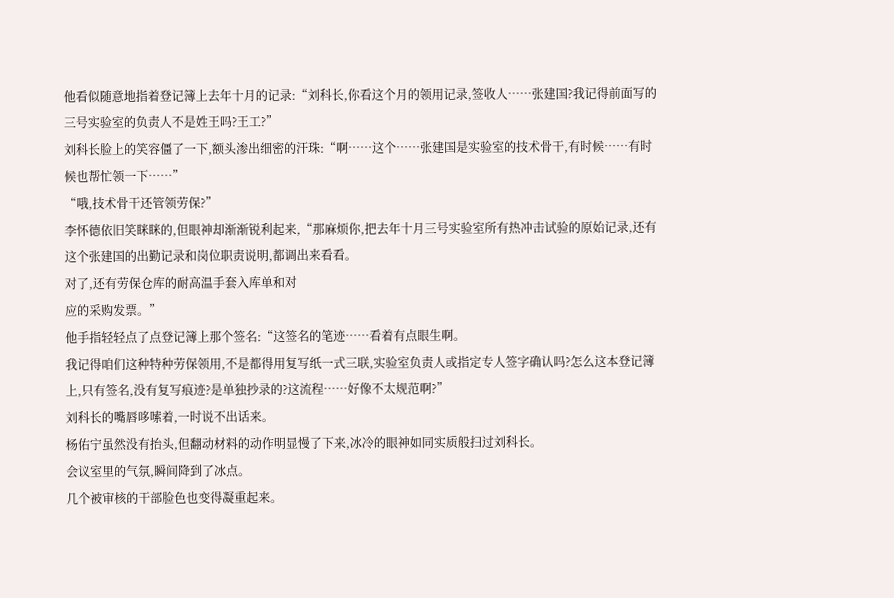他看似随意地指着登记簿上去年十月的记录:“刘科长,你看这个月的领用记录,签收人……张建国?我记得前面写的三号实验室的负责人不是姓王吗?王工?”
刘科长脸上的笑容僵了一下,额头渗出细密的汗珠:“啊……这个……张建国是实验室的技术骨干,有时候……有时候也帮忙领一下……”
“哦,技术骨干还管领劳保?”
李怀德依旧笑眯眯的,但眼神却渐渐锐利起来,“那麻烦你,把去年十月三号实验室所有热冲击试验的原始记录,还有这个张建国的出勤记录和岗位职责说明,都调出来看看。
对了,还有劳保仓库的耐高温手套入库单和对
应的采购发票。”
他手指轻轻点了点登记簿上那个签名:“这签名的笔迹……看着有点眼生啊。
我记得咱们这种特种劳保领用,不是都得用复写纸一式三联,实验室负责人或指定专人签字确认吗?怎么这本登记簿上,只有签名,没有复写痕迹?是单独抄录的?这流程……好像不太规范啊?”
刘科长的嘴唇哆嗦着,一时说不出话来。
杨佑宁虽然没有抬头,但翻动材料的动作明显慢了下来,冰冷的眼神如同实质般扫过刘科长。
会议室里的气氛,瞬间降到了冰点。
几个被审核的干部脸色也变得凝重起来。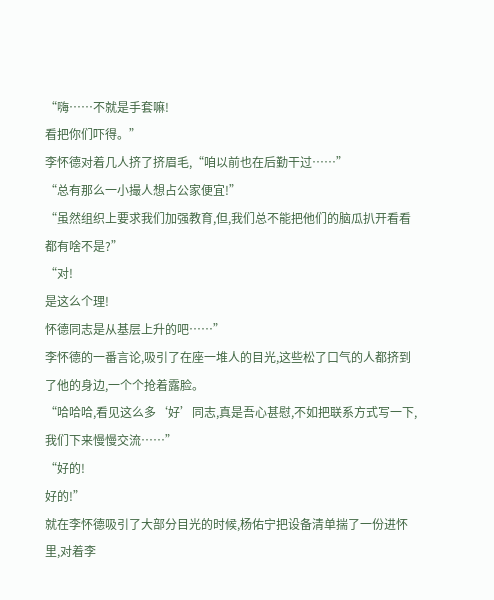“嗨……不就是手套嘛!
看把你们吓得。”
李怀德对着几人挤了挤眉毛,“咱以前也在后勤干过……”
“总有那么一小撮人想占公家便宜!”
“虽然组织上要求我们加强教育,但,我们总不能把他们的脑瓜扒开看看都有啥不是?”
“对!
是这么个理!
怀德同志是从基层上升的吧……”
李怀德的一番言论,吸引了在座一堆人的目光,这些松了口气的人都挤到了他的身边,一个个抢着露脸。
“哈哈哈,看见这么多‘好’同志,真是吾心甚慰,不如把联系方式写一下,我们下来慢慢交流……”
“好的!
好的!”
就在李怀德吸引了大部分目光的时候,杨佑宁把设备清单揣了一份进怀里,对着李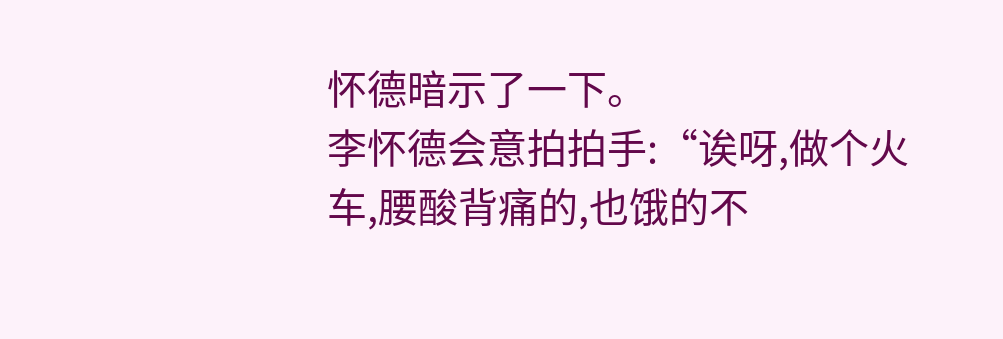怀德暗示了一下。
李怀德会意拍拍手:“诶呀,做个火车,腰酸背痛的,也饿的不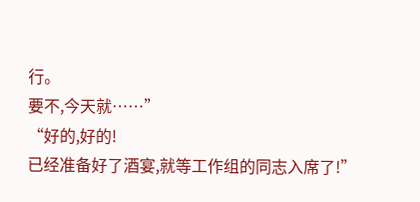行。
要不,今天就……”
“好的,好的!
已经准备好了酒宴,就等工作组的同志入席了!”